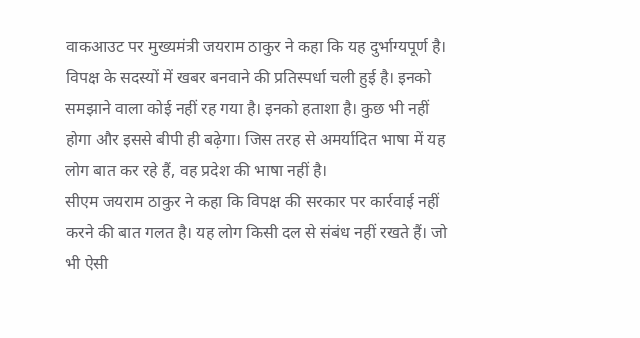वाकआउट पर मुख्यमंत्री जयराम ठाकुर ने कहा कि यह दुर्भाग्यपूर्ण है। विपक्ष के सदस्यों में खबर बनवाने की प्रतिस्पर्धा चली हुई है। इनको समझाने वाला कोई नहीं रह गया है। इनको हताशा है। कुछ भी नहीं होगा और इससे बीपी ही बढ़ेगा। जिस तरह से अमर्यादित भाषा में यह लोग बात कर रहे हैं, वह प्रदेश की भाषा नहीं है।
सीएम जयराम ठाकुर ने कहा कि विपक्ष की सरकार पर कार्रवाई नहीं करने की बात गलत है। यह लोग किसी दल से संबंध नहीं रखते हैं। जो भी ऐसी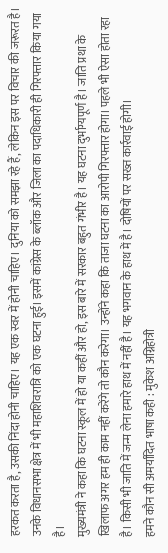हरकत करता है, उसकी निंदा होनी चाहिए। यह एक स्वर में होनी चाहिए। दुनिया को समझा रहे हैं, लेकिन इस पर विचार की जरूरत है। उनके विधानसभा क्षेत्र में भी महाशिवरात्रि को एक घटना हुई। इसमें कांग्रेस के ब्लॉक और जिला का पदाधिकारी ही गिरफ्तार किया गया है।
मुख्यमंत्री ने कहा कि घटना स्कूल में हो या कहीं और हो, इस बारे में सरकार बहुत गंभीर है। यह घटना दुर्भाग्यपूर्ण है। जाति प्रथा के खिलाफ अगर हम ही काम नहीं करेंगे तो कौन करेगा। उन्होंने कहा कि ताजा घटना का आरोपी गिरफ्तार होगा। पहले भी ऐसा होता रहा है। किसी भी जाति में जन्म लेना हमारे हाथ में नहीं है। यह भगवान के हाथ में है। दोषियों पर सख्त कार्रवाई होगी।
हमने कौन सी अमर्यादित भाषा कही : मुकेश अग्निहोत्री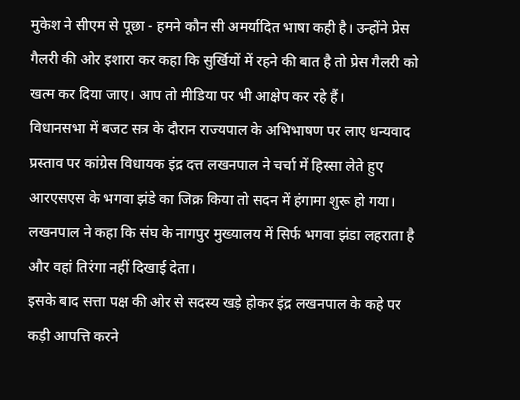मुकेश ने सीएम से पूछा - हमने कौन सी अमर्यादित भाषा कही है। उन्होंने प्रेस गैलरी की ओर इशारा कर कहा कि सुर्खियों में रहने की बात है तो प्रेस गैलरी को खत्म कर दिया जाए। आप तो मीडिया पर भी आक्षेप कर रहे हैं।
विधानसभा में बजट सत्र के दौरान राज्यपाल के अभिभाषण पर लाए धन्यवाद प्रस्ताव पर कांग्रेस विधायक इंद्र दत्त लखनपाल ने चर्चा में हिस्सा लेते हुए आरएसएस के भगवा झंडे का जिक्र किया तो सदन में हंगामा शुरू हो गया। लखनपाल ने कहा कि संघ के नागपुर मुख्यालय में सिर्फ भगवा झंडा लहराता है और वहां तिरंगा नहीं दिखाई देता।
इसके बाद सत्ता पक्ष की ओर से सदस्य खड़े होकर इंद्र लखनपाल के कहे पर कड़ी आपत्ति करने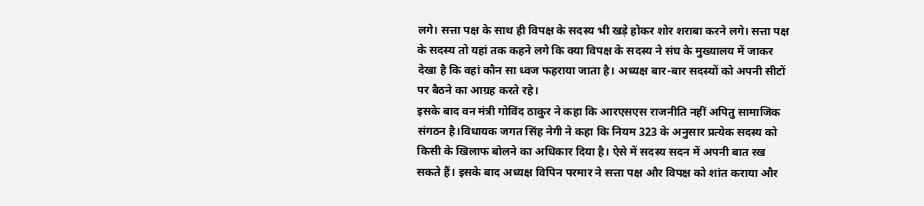लगे। सत्ता पक्ष के साथ ही विपक्ष के सदस्य भी खड़े होकर शोर शराबा करने लगे। सत्ता पक्ष के सदस्य तो यहां तक कहने लगे कि क्या विपक्ष के सदस्य ने संघ के मुख्यालय में जाकर देखा है कि वहां कौन सा ध्वज फहराया जाता है। अध्यक्ष बार-बार सदस्यों को अपनी सीटों पर बैठने का आग्रह करते रहे।
इसके बाद वन मंत्री गोविंद ठाकुर ने कहा कि आरएसएस राजनीति नहीं अपितु सामाजिक संगठन है।विधायक जगत सिंह नेगी ने कहा कि नियम 323 के अनुसार प्रत्येक सदस्य को किसी के खिलाफ बोलने का अधिकार दिया है। ऐसे में सदस्य सदन में अपनी बात रख सकते हैं। इसके बाद अध्यक्ष विपिन परमार ने सत्ता पक्ष और विपक्ष को शांत कराया और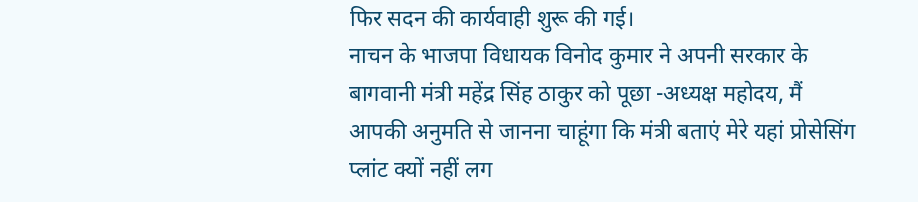फिर सदन की कार्यवाही शुरू की गई।
नाचन के भाजपा विधायक विनोद कुमार ने अपनी सरकार के बागवानी मंत्री महेंद्र सिंह ठाकुर को पूछा -अध्यक्ष महोदय, मैं आपकी अनुमति से जानना चाहूंगा कि मंत्री बताएं मेरे यहां प्रोसेसिंग प्लांट क्यों नहीं लग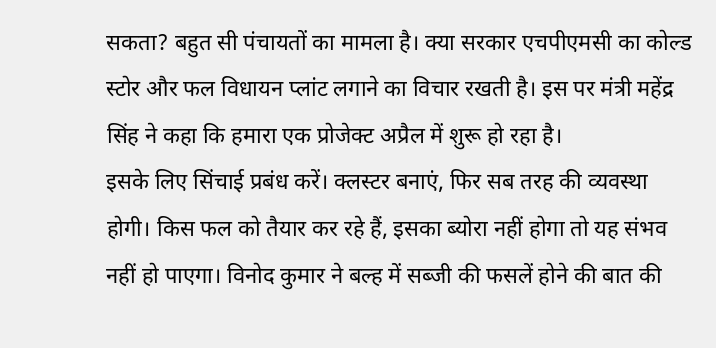सकता? बहुत सी पंचायतों का मामला है। क्या सरकार एचपीएमसी का कोल्ड स्टोर और फल विधायन प्लांट लगाने का विचार रखती है। इस पर मंत्री महेंद्र सिंह ने कहा कि हमारा एक प्रोजेक्ट अप्रैल में शुरू हो रहा है।
इसके लिए सिंचाई प्रबंध करें। क्लस्टर बनाएं, फिर सब तरह की व्यवस्था होगी। किस फल को तैयार कर रहे हैं, इसका ब्योरा नहीं होगा तो यह संभव नहीं हो पाएगा। विनोद कुमार ने बल्ह में सब्जी की फसलें होने की बात की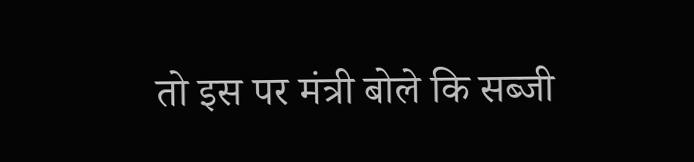तो इस पर मंत्री बोले कि सब्जी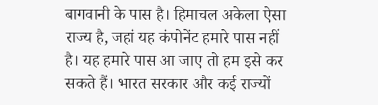बागवानी के पास है। हिमाचल अकेला ऐसा राज्य है, जहां यह कंपोनेंट हमारे पास नहीं है। यह हमारे पास आ जाए तो हम इसे कर सकते हैं। भारत सरकार और कई राज्यों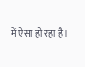में ऐसा हो रहा है।